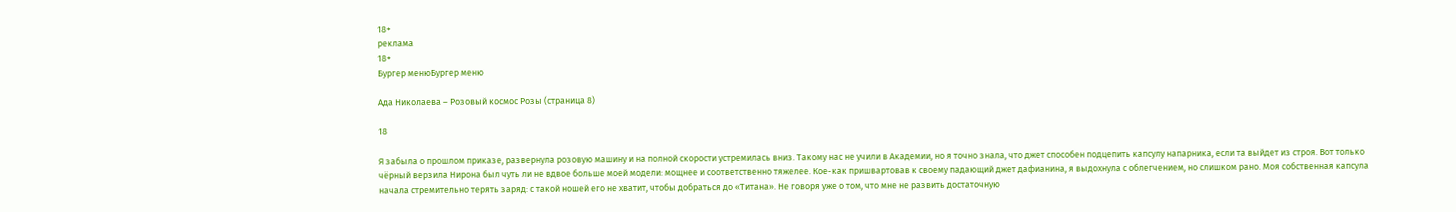18+
реклама
18+
Бургер менюБургер меню

Ада Николаева – Розовый космос Розы (страница 8)

18

Я забыла о прошлом приказе, развернула розовую машину и на полной скорости устремилась вниз. Такому нас не учили в Академии, но я точно знала, что джет способен подцепить капсулу напарника, если та выйдет из строя. Вот только чёрный верзила Нирона был чуть ли не вдвое больше моей модели: мощнее и соответственно тяжелее. Кое-как пришвартовав к своему падающий джет дафианина, я выдохнула с облегчением, но слишком рано. Моя собственная капсула начала стремительно терять заряд: с такой ношей его не хватит, чтобы добраться до «Титана». Не говоря уже о том, что мне не развить достаточную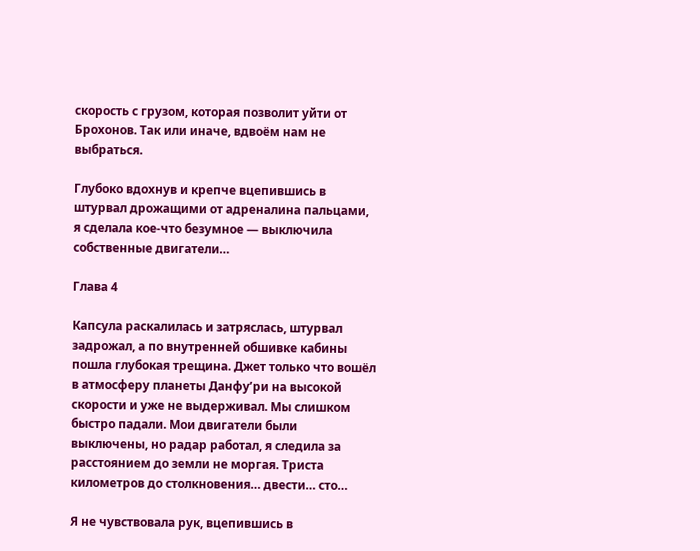скорость с грузом, которая позволит уйти от Брохонов. Так или иначе, вдвоём нам не выбраться.

Глубоко вдохнув и крепче вцепившись в штурвал дрожащими от адреналина пальцами, я сделала кое-что безумное — выключила собственные двигатели…

Глава 4

Капсула раскалилась и затряслась, штурвал задрожал, а по внутренней обшивке кабины пошла глубокая трещина. Джет только что вошёл в атмосферу планеты Данфу’ри на высокой скорости и уже не выдерживал. Мы слишком быстро падали. Мои двигатели были выключены, но радар работал, я следила за расстоянием до земли не моргая. Триста километров до столкновения… двести… сто…

Я не чувствовала рук, вцепившись в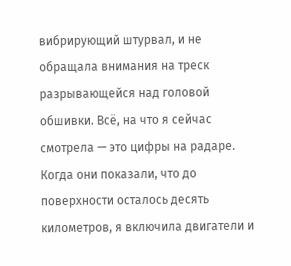вибрирующий штурвал, и не обращала внимания на треск разрывающейся над головой обшивки. Всё, на что я сейчас смотрела — это цифры на радаре. Когда они показали, что до поверхности осталось десять километров, я включила двигатели и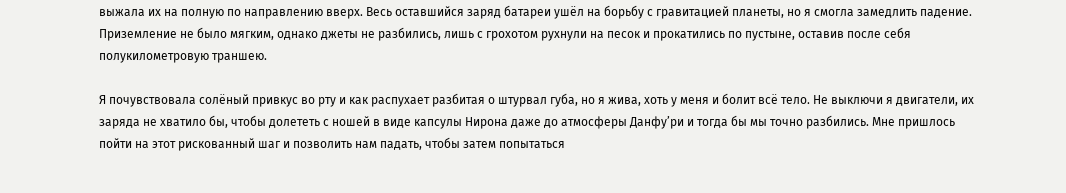выжала их на полную по направлению вверх. Весь оставшийся заряд батареи ушёл на борьбу с гравитацией планеты, но я смогла замедлить падение. Приземление не было мягким, однако джеты не разбились, лишь с грохотом рухнули на песок и прокатились по пустыне, оставив после себя полукилометровую траншею.

Я почувствовала солёный привкус во рту и как распухает разбитая о штурвал губа, но я жива, хоть у меня и болит всё тело. Не выключи я двигатели, их заряда не хватило бы, чтобы долететь с ношей в виде капсулы Нирона даже до атмосферы Данфу’ри и тогда бы мы точно разбились. Мне пришлось пойти на этот рискованный шаг и позволить нам падать, чтобы затем попытаться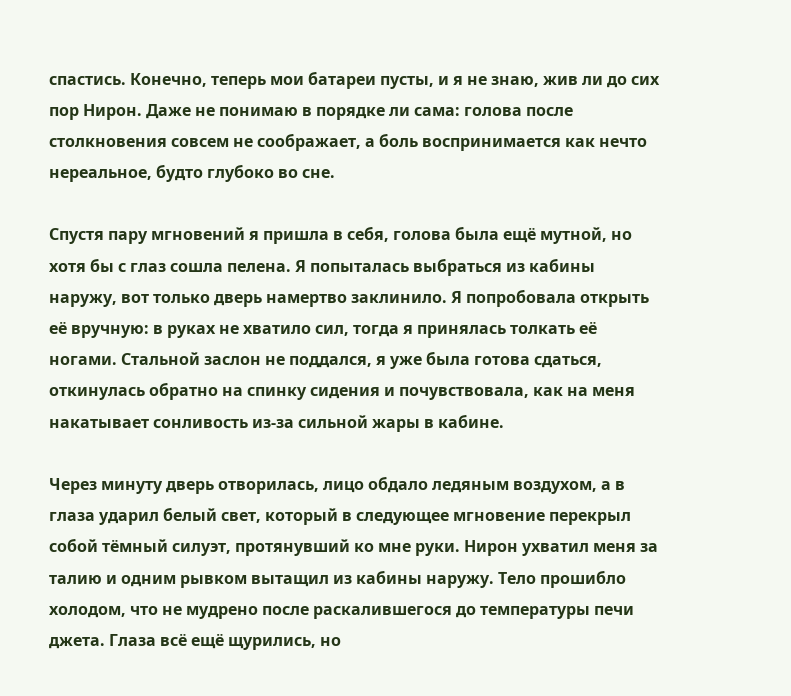спастись. Конечно, теперь мои батареи пусты, и я не знаю, жив ли до сих пор Нирон. Даже не понимаю в порядке ли сама: голова после столкновения совсем не соображает, а боль воспринимается как нечто нереальное, будто глубоко во сне.

Спустя пару мгновений я пришла в себя, голова была ещё мутной, но хотя бы с глаз сошла пелена. Я попыталась выбраться из кабины наружу, вот только дверь намертво заклинило. Я попробовала открыть её вручную: в руках не хватило сил, тогда я принялась толкать её ногами. Стальной заслон не поддался, я уже была готова сдаться, откинулась обратно на спинку сидения и почувствовала, как на меня накатывает сонливость из-за сильной жары в кабине.

Через минуту дверь отворилась, лицо обдало ледяным воздухом, а в глаза ударил белый свет, который в следующее мгновение перекрыл собой тёмный силуэт, протянувший ко мне руки. Нирон ухватил меня за талию и одним рывком вытащил из кабины наружу. Тело прошибло холодом, что не мудрено после раскалившегося до температуры печи джета. Глаза всё ещё щурились, но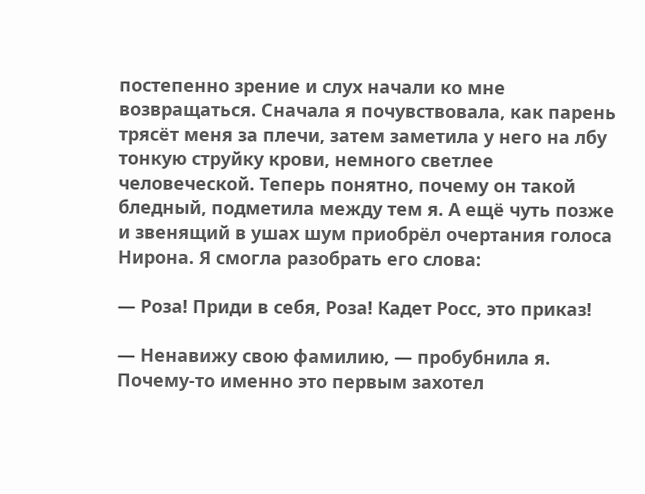постепенно зрение и слух начали ко мне возвращаться. Сначала я почувствовала, как парень трясёт меня за плечи, затем заметила у него на лбу тонкую струйку крови, немного светлее человеческой. Теперь понятно, почему он такой бледный, подметила между тем я. А ещё чуть позже и звенящий в ушах шум приобрёл очертания голоса Нирона. Я смогла разобрать его слова:

— Роза! Приди в себя, Роза! Кадет Росс, это приказ!

— Ненавижу свою фамилию, — пробубнила я. Почему-то именно это первым захотел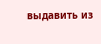выдавить из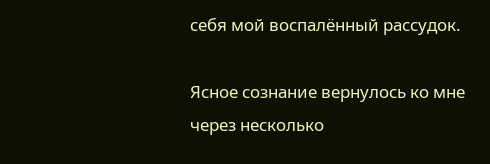себя мой воспалённый рассудок.

Ясное сознание вернулось ко мне через несколько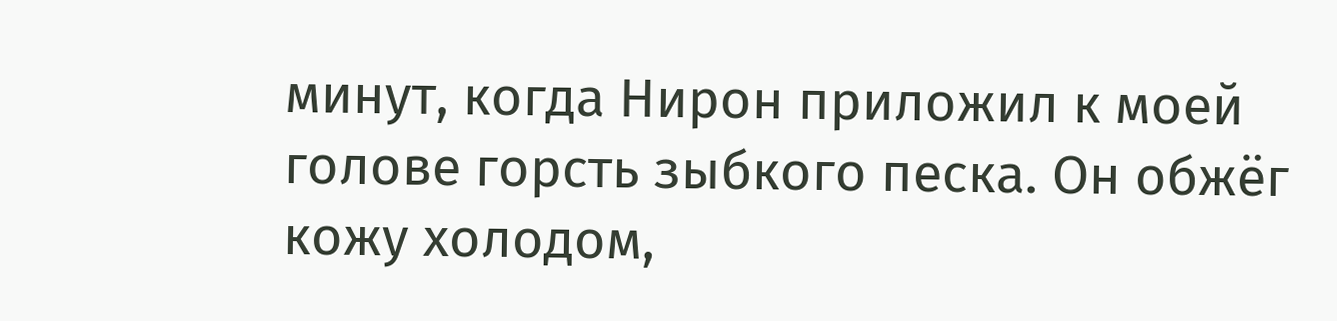минут, когда Нирон приложил к моей голове горсть зыбкого песка. Он обжёг кожу холодом,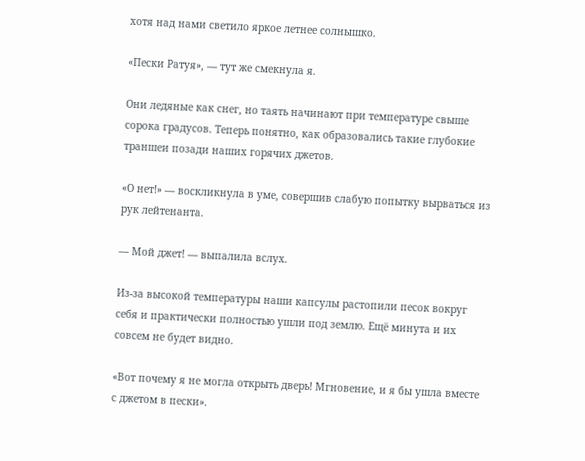хотя над нами светило яркое летнее солнышко.

«Пески Ратуя», — тут же смекнула я.

Они ледяные как снег, но таять начинают при температуре свыше сорока градусов. Теперь понятно, как образовались такие глубокие траншеи позади наших горячих джетов.

«О нет!» — воскликнула в уме, совершив слабую попытку вырваться из рук лейтенанта.

— Мой джет! — выпалила вслух.

Из-за высокой температуры наши капсулы растопили песок вокруг себя и практически полностью ушли под землю. Ещё минута и их совсем не будет видно.

«Вот почему я не могла открыть дверь! Мгновение, и я бы ушла вместе с джетом в пески».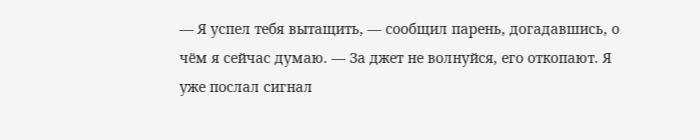— Я успел тебя вытащить, — сообщил парень, догадавшись, о чём я сейчас думаю. — За джет не волнуйся, его откопают. Я уже послал сигнал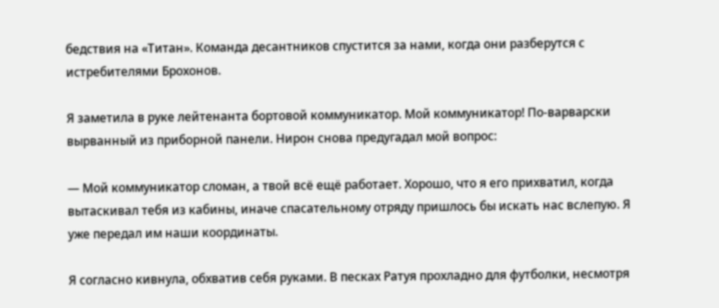бедствия на «Титан». Команда десантников спустится за нами, когда они разберутся с истребителями Брохонов.

Я заметила в руке лейтенанта бортовой коммуникатор. Мой коммуникатор! По-варварски вырванный из приборной панели. Нирон снова предугадал мой вопрос:

— Мой коммуникатор сломан, а твой всё ещё работает. Хорошо, что я его прихватил, когда вытаскивал тебя из кабины, иначе спасательному отряду пришлось бы искать нас вслепую. Я уже передал им наши координаты.

Я согласно кивнула, обхватив себя руками. В песках Ратуя прохладно для футболки, несмотря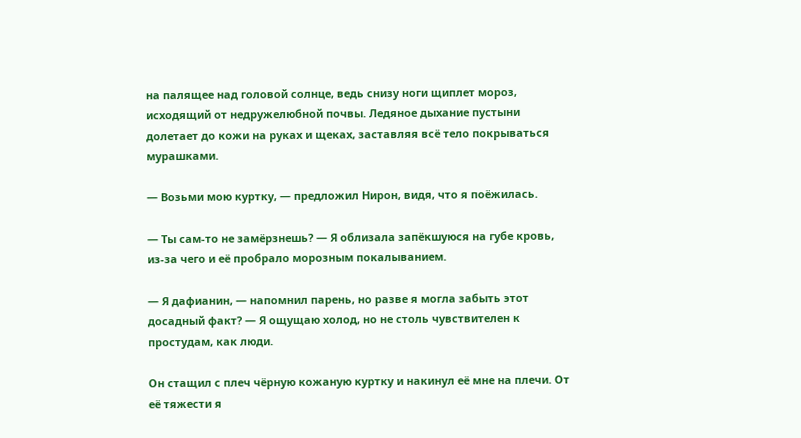на палящее над головой солнце, ведь снизу ноги щиплет мороз, исходящий от недружелюбной почвы. Ледяное дыхание пустыни долетает до кожи на руках и щеках, заставляя всё тело покрываться мурашками.

— Возьми мою куртку, — предложил Нирон, видя, что я поёжилась.

— Ты сам-то не замёрзнешь? — Я облизала запёкшуюся на губе кровь, из-за чего и её пробрало морозным покалыванием.

— Я дафианин, — напомнил парень, но разве я могла забыть этот досадный факт? — Я ощущаю холод, но не столь чувствителен к простудам, как люди.

Он стащил с плеч чёрную кожаную куртку и накинул её мне на плечи. От её тяжести я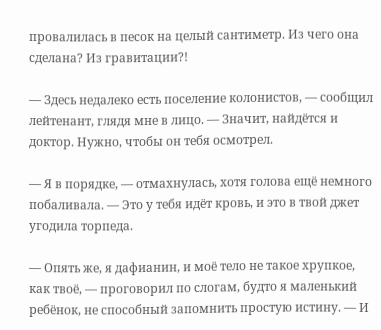провалилась в песок на целый сантиметр. Из чего она сделана? Из гравитации?!

— Здесь недалеко есть поселение колонистов, — сообщил лейтенант, глядя мне в лицо. — Значит, найдётся и доктор. Нужно, чтобы он тебя осмотрел.

— Я в порядке, — отмахнулась, хотя голова ещё немного побаливала. — Это у тебя идёт кровь, и это в твой джет угодила торпеда.

— Опять же, я дафианин, и моё тело не такое хрупкое, как твоё, — проговорил по слогам, будто я маленький ребёнок, не способный запомнить простую истину. — И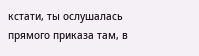кстати, ты ослушалась прямого приказа там, в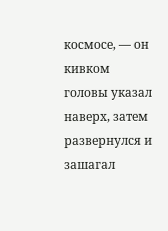космосе, — он кивком головы указал наверх, затем развернулся и зашагал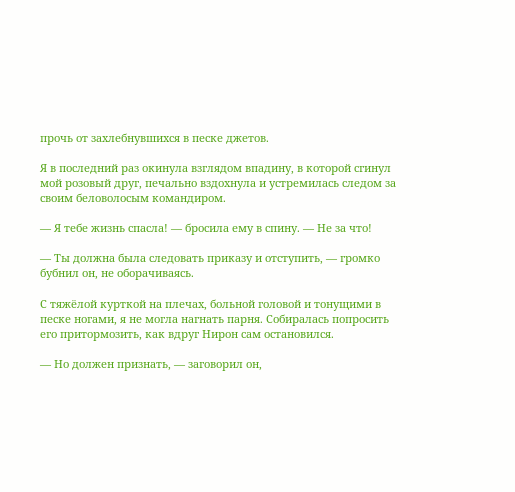прочь от захлебнувшихся в песке джетов.

Я в последний раз окинула взглядом впадину, в которой сгинул мой розовый друг, печально вздохнула и устремилась следом за своим беловолосым командиром.

— Я тебе жизнь спасла! — бросила ему в спину. — Не за что!

— Ты должна была следовать приказу и отступить, — громко бубнил он, не оборачиваясь.

С тяжёлой курткой на плечах, больной головой и тонущими в песке ногами, я не могла нагнать парня. Собиралась попросить его притормозить, как вдруг Нирон сам остановился.

— Но должен признать, — заговорил он,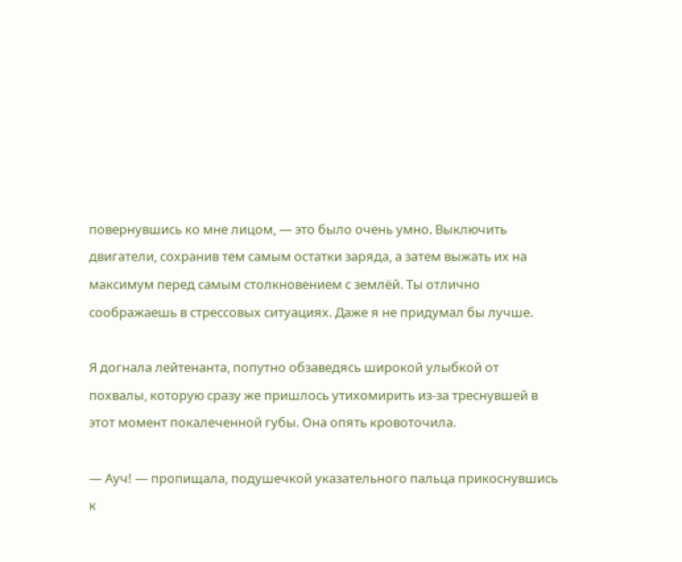повернувшись ко мне лицом, — это было очень умно. Выключить двигатели, сохранив тем самым остатки заряда, а затем выжать их на максимум перед самым столкновением с землёй. Ты отлично соображаешь в стрессовых ситуациях. Даже я не придумал бы лучше.

Я догнала лейтенанта, попутно обзаведясь широкой улыбкой от похвалы, которую сразу же пришлось утихомирить из-за треснувшей в этот момент покалеченной губы. Она опять кровоточила.

— Ауч! — пропищала, подушечкой указательного пальца прикоснувшись к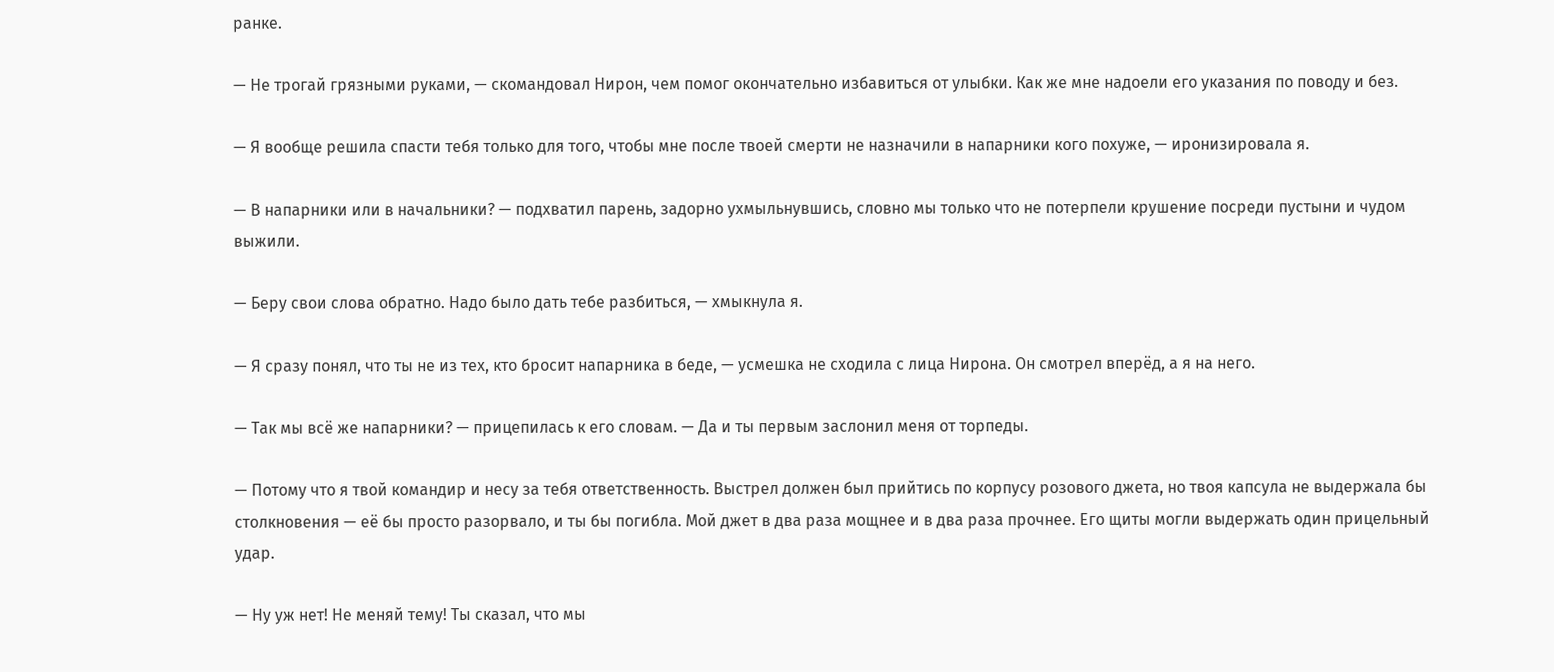ранке.

— Не трогай грязными руками, — скомандовал Нирон, чем помог окончательно избавиться от улыбки. Как же мне надоели его указания по поводу и без.

— Я вообще решила спасти тебя только для того, чтобы мне после твоей смерти не назначили в напарники кого похуже, — иронизировала я.

— В напарники или в начальники? — подхватил парень, задорно ухмыльнувшись, словно мы только что не потерпели крушение посреди пустыни и чудом выжили.

— Беру свои слова обратно. Надо было дать тебе разбиться, — хмыкнула я.

— Я сразу понял, что ты не из тех, кто бросит напарника в беде, — усмешка не сходила с лица Нирона. Он смотрел вперёд, а я на него.

— Так мы всё же напарники? — прицепилась к его словам. — Да и ты первым заслонил меня от торпеды.

— Потому что я твой командир и несу за тебя ответственность. Выстрел должен был прийтись по корпусу розового джета, но твоя капсула не выдержала бы столкновения — её бы просто разорвало, и ты бы погибла. Мой джет в два раза мощнее и в два раза прочнее. Его щиты могли выдержать один прицельный удар.

— Ну уж нет! Не меняй тему! Ты сказал, что мы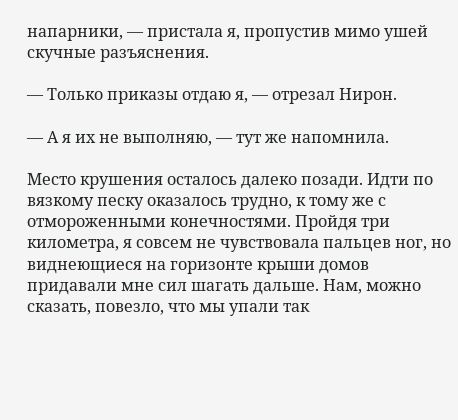напарники, — пристала я, пропустив мимо ушей скучные разъяснения.

— Только приказы отдаю я, — отрезал Нирон.

— А я их не выполняю, — тут же напомнила.

Место крушения осталось далеко позади. Идти по вязкому песку оказалось трудно, к тому же с отмороженными конечностями. Пройдя три километра, я совсем не чувствовала пальцев ног, но виднеющиеся на горизонте крыши домов придавали мне сил шагать дальше. Нам, можно сказать, повезло, что мы упали так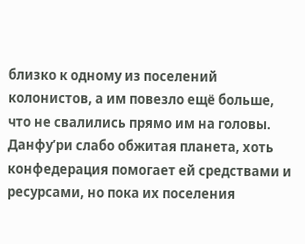близко к одному из поселений колонистов, а им повезло ещё больше, что не свалились прямо им на головы. Данфу’ри слабо обжитая планета, хоть конфедерация помогает ей средствами и ресурсами, но пока их поселения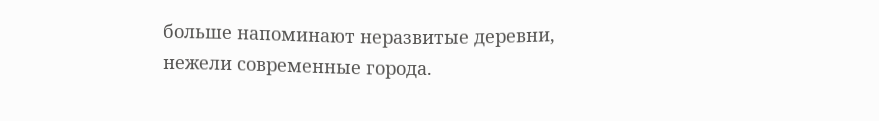больше напоминают неразвитые деревни, нежели современные города.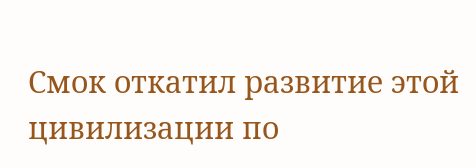Смок откатил развитие этой цивилизации по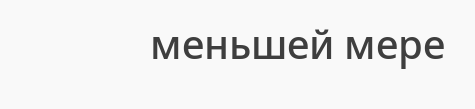меньшей мере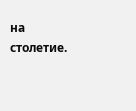на столетие.